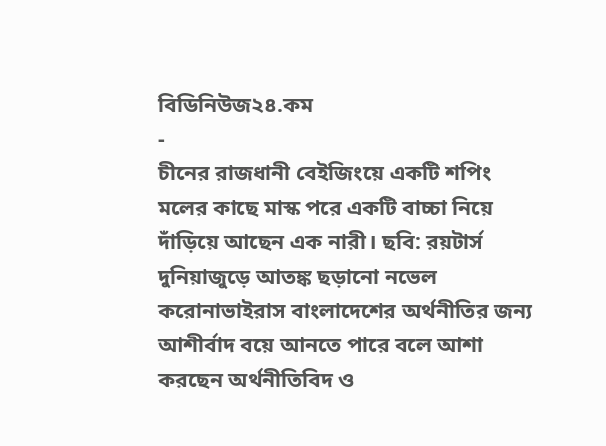বিডিনিউজ২৪.কম
-
চীনের রাজধানী বেইজিংয়ে একটি শপিং মলের কাছে মাস্ক পরে একটি বাচ্চা নিয়ে দাঁড়িয়ে আছেন এক নারী। ছবি: রয়টার্স
দুনিয়াজুড়ে আতঙ্ক ছড়ানো নভেল করোনাভাইরাস বাংলাদেশের অর্থনীতির জন্য আশীর্বাদ বয়ে আনতে পারে বলে আশা করছেন অর্থনীতিবিদ ও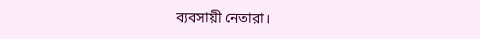ব্যবসায়ী নেতারা।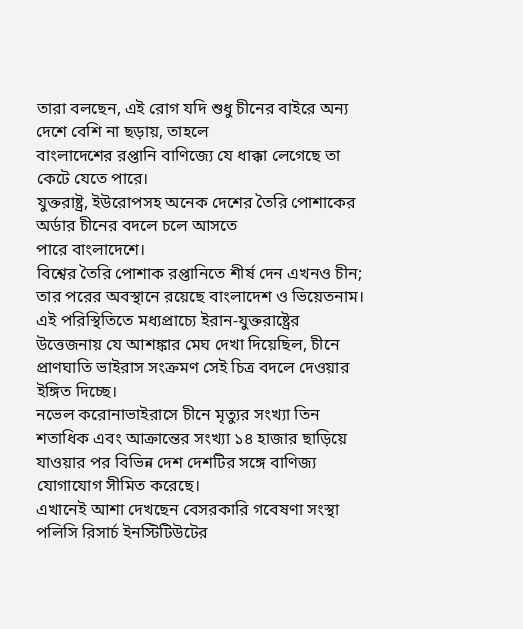তারা বলছেন, এই রোগ যদি শুধু চীনের বাইরে অন্য দেশে বেশি না ছড়ায়, তাহলে
বাংলাদেশের রপ্তানি বাণিজ্যে যে ধাক্কা লেগেছে তা কেটে যেতে পারে।
যুক্তরাষ্ট্র, ইউরোপসহ অনেক দেশের তৈরি পোশাকের অর্ডার চীনের বদলে চলে আসতে
পারে বাংলাদেশে।
বিশ্বের তৈরি পোশাক রপ্তানিতে শীর্ষ দেন এখনও চীন; তার পরের অবস্থানে রয়েছে বাংলাদেশ ও ভিয়েতনাম।
এই পরিস্থিতিতে মধ্যপ্রাচ্যে ইরান-যুক্তরাষ্ট্রের উত্তেজনায় যে আশঙ্কার মেঘ দেখা দিয়েছিল, চীনে প্রাণঘাতি ভাইরাস সংক্রমণ সেই চিত্র বদলে দেওয়ার ইঙ্গিত দিচ্ছে।
নভেল করোনাভাইরাসে চীনে মৃত্যুর সংখ্যা তিন শতাধিক এবং আক্রান্তের সংখ্যা ১৪ হাজার ছাড়িয়ে যাওয়ার পর বিভিন্ন দেশ দেশটির সঙ্গে বাণিজ্য যোগাযোগ সীমিত করেছে।
এখানেই আশা দেখছেন বেসরকারি গবেষণা সংস্থা পলিসি রিসার্চ ইনস্টিটিউটের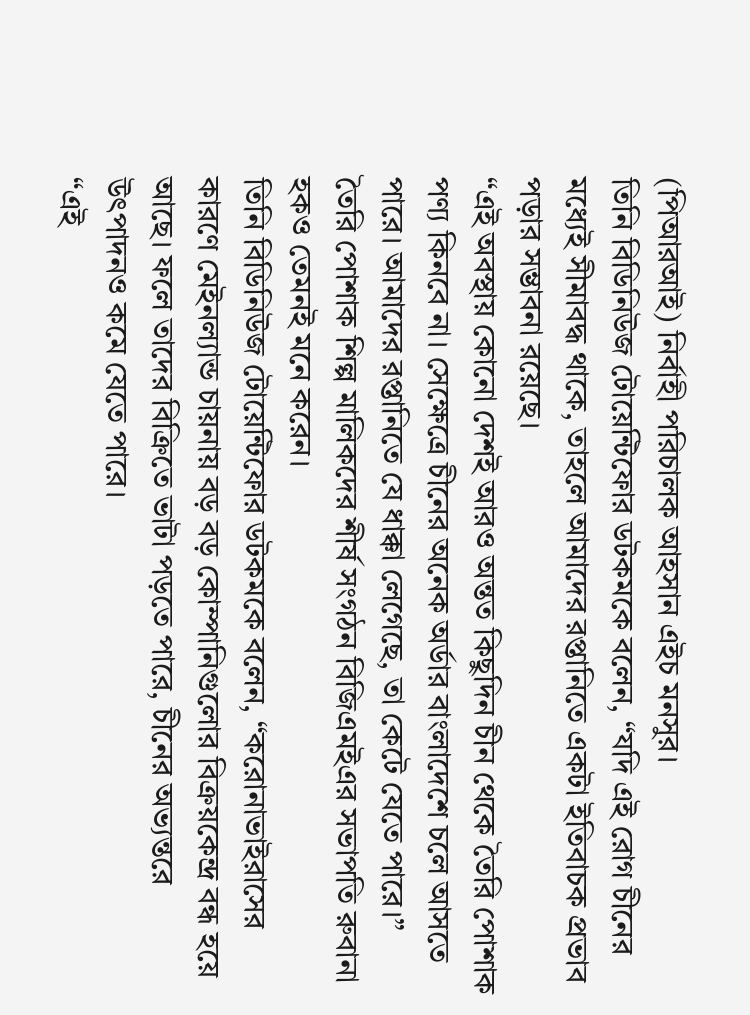(পিআরআই) নির্বাহী পরিচালক আহসান এইচ মনসুর।
তিনি বিডিনিউজ টোয়েন্টিফোর ডটকমকে বলেন, “যদি এই রোগ চীনের মধ্যেই সীমাবদ্ধ থাকে, তাহলে আমাদের রপ্তানিতে একটা ইতিবাচক প্রভাব পড়ার সম্ভাবনা রয়েছে।
“এই অবস্থায় কোনো দেশই আরও অন্তত কিছুদিন চীন থেকে তৈরি পোশাক পণ্য কিনবে না। সেক্ষেত্রে চীনের অনেক অর্ডার বাংলাদেশে চলে আসতে পারে। আমাদের রপ্তানিতে যে ধাক্কা লেগেছে, তা কেটে যেতে পারে।”
তৈরি পোশাক শিল্প মালিকদের শীর্ষ সংগঠন বিজিএমইএর সভাপতি রুবানা হকও তেমনই মনে করেন।
তিনি বিডিনিউজ টোয়েন্টিফোর ডটকমকে বলেন, “করোনাভাইরাসের কারণে মেইনল্যান্ড চায়নায় বড় বড় কোম্পানিগুলোর বিক্রয়কেন্দ্র বন্ধ হয়ে আছে। ফলে তাদের বিক্রিতে ভাটা পড়তে পারে, চীনের অভ্যন্তরে উৎপাদনও কমে যেতে পারে।
“এই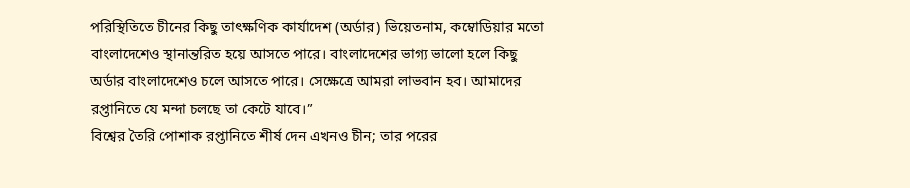পরিস্থিতিতে চীনের কিছু তাৎক্ষণিক কার্যাদেশ (অর্ডার) ভিয়েতনাম, কম্বোডিয়ার মতো বাংলাদেশেও স্থানান্তরিত হয়ে আসতে পারে। বাংলাদেশের ভাগ্য ভালো হলে কিছু অর্ডার বাংলাদেশেও চলে আসতে পারে। সেক্ষেত্রে আমরা লাভবান হব। আমাদের রপ্তানিতে যে মন্দা চলছে তা কেটে যাবে।”
বিশ্বের তৈরি পোশাক রপ্তানিতে শীর্ষ দেন এখনও চীন; তার পরের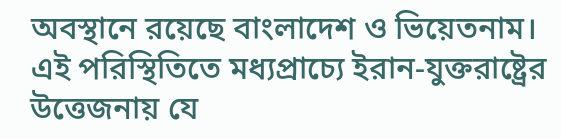অবস্থানে রয়েছে বাংলাদেশ ও ভিয়েতনাম।
এই পরিস্থিতিতে মধ্যপ্রাচ্যে ইরান-যুক্তরাষ্ট্রের উত্তেজনায় যে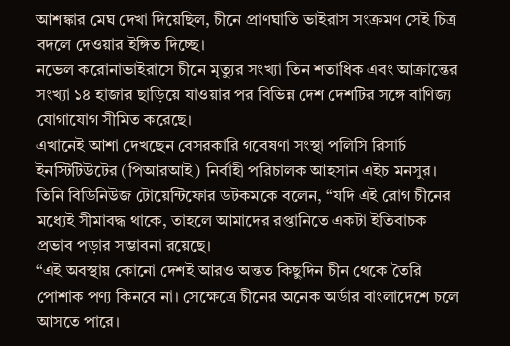আশঙ্কার মেঘ দেখা দিয়েছিল, চীনে প্রাণঘাতি ভাইরাস সংক্রমণ সেই চিত্র বদলে দেওয়ার ইঙ্গিত দিচ্ছে।
নভেল করোনাভাইরাসে চীনে মৃত্যুর সংখ্যা তিন শতাধিক এবং আক্রান্তের সংখ্যা ১৪ হাজার ছাড়িয়ে যাওয়ার পর বিভিন্ন দেশ দেশটির সঙ্গে বাণিজ্য যোগাযোগ সীমিত করেছে।
এখানেই আশা দেখছেন বেসরকারি গবেষণা সংস্থা পলিসি রিসার্চ ইনস্টিটিউটের (পিআরআই) নির্বাহী পরিচালক আহসান এইচ মনসুর।
তিনি বিডিনিউজ টোয়েন্টিফোর ডটকমকে বলেন, “যদি এই রোগ চীনের মধ্যেই সীমাবদ্ধ থাকে, তাহলে আমাদের রপ্তানিতে একটা ইতিবাচক প্রভাব পড়ার সম্ভাবনা রয়েছে।
“এই অবস্থায় কোনো দেশই আরও অন্তত কিছুদিন চীন থেকে তৈরি পোশাক পণ্য কিনবে না। সেক্ষেত্রে চীনের অনেক অর্ডার বাংলাদেশে চলে আসতে পারে।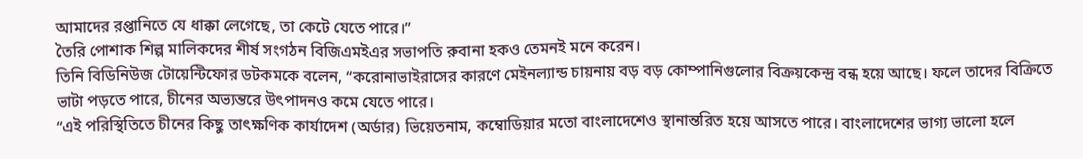আমাদের রপ্তানিতে যে ধাক্কা লেগেছে, তা কেটে যেতে পারে।”
তৈরি পোশাক শিল্প মালিকদের শীর্ষ সংগঠন বিজিএমইএর সভাপতি রুবানা হকও তেমনই মনে করেন।
তিনি বিডিনিউজ টোয়েন্টিফোর ডটকমকে বলেন, “করোনাভাইরাসের কারণে মেইনল্যান্ড চায়নায় বড় বড় কোম্পানিগুলোর বিক্রয়কেন্দ্র বন্ধ হয়ে আছে। ফলে তাদের বিক্রিতে ভাটা পড়তে পারে, চীনের অভ্যন্তরে উৎপাদনও কমে যেতে পারে।
“এই পরিস্থিতিতে চীনের কিছু তাৎক্ষণিক কার্যাদেশ (অর্ডার) ভিয়েতনাম, কম্বোডিয়ার মতো বাংলাদেশেও স্থানান্তরিত হয়ে আসতে পারে। বাংলাদেশের ভাগ্য ভালো হলে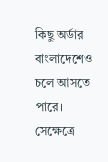কিছু অর্ডার বাংলাদেশেও চলে আসতে পারে। সেক্ষেত্রে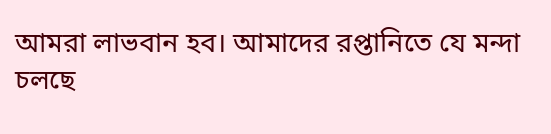আমরা লাভবান হব। আমাদের রপ্তানিতে যে মন্দা চলছে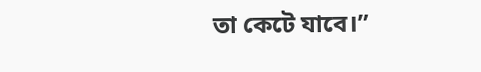তা কেটে যাবে।”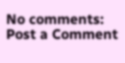No comments:
Post a Comment